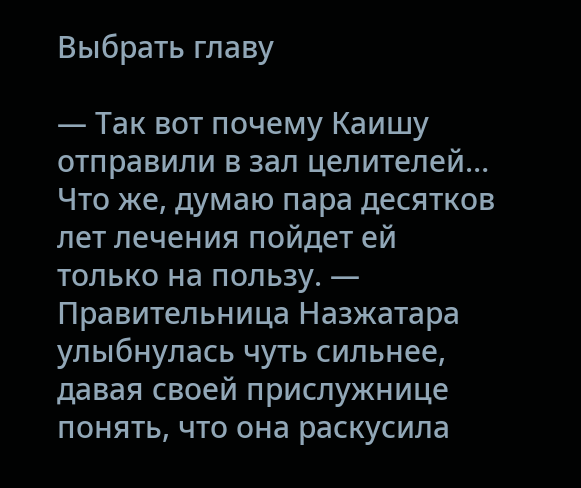Выбрать главу

— Так вот почему Каишу отправили в зал целителей… Что же, думаю пара десятков лет лечения пойдет ей только на пользу. — Правительница Назжатара улыбнулась чуть сильнее, давая своей прислужнице понять, что она раскусила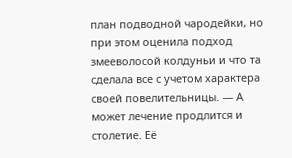план подводной чародейки, но при этом оценила подход змееволосой колдуньи и что та сделала все с учетом характера своей повелительницы. — А может лечение продлится и столетие. Её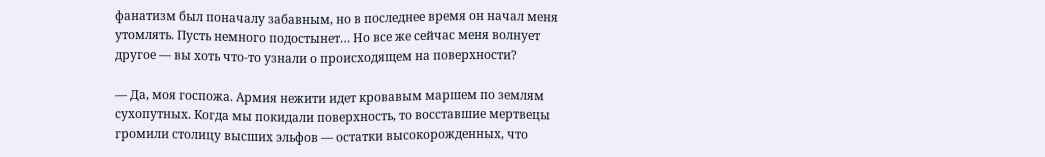фанатизм был поначалу забавным, но в последнее время он начал меня утомлять. Пусть немного подостынет… Но все же сейчас меня волнует другое — вы хоть что-то узнали о происходящем на поверхности?

— Да, моя госпожа. Армия нежити идет кровавым маршем по землям сухопутных. Когда мы покидали поверхность, то восставшие мертвецы громили столицу высших эльфов — остатки высокорожденных, что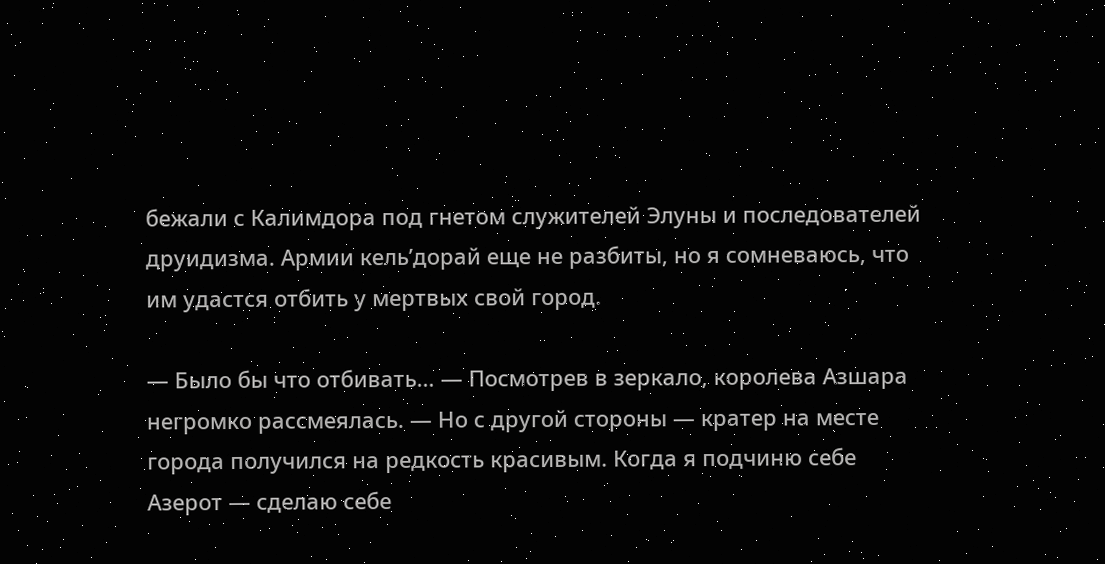бежали с Калимдора под гнетом служителей Элуны и последователей друидизма. Армии кель’дорай еще не разбиты, но я сомневаюсь, что им удастся отбить у мертвых свой город.

— Было бы что отбивать… — Посмотрев в зеркало, королева Азшара негромко рассмеялась. — Но с другой стороны — кратер на месте города получился на редкость красивым. Когда я подчиню себе Азерот — сделаю себе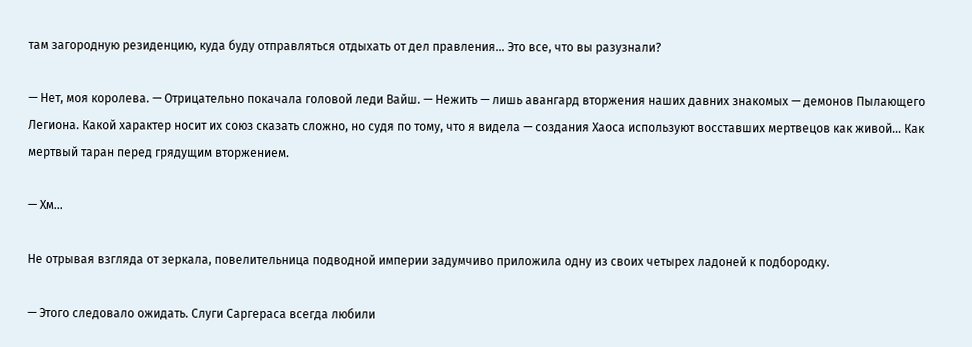там загородную резиденцию, куда буду отправляться отдыхать от дел правления… Это все, что вы разузнали?

— Нет, моя королева. — Отрицательно покачала головой леди Вайш. — Нежить — лишь авангард вторжения наших давних знакомых — демонов Пылающего Легиона. Какой характер носит их союз сказать сложно, но судя по тому, что я видела — создания Хаоса используют восставших мертвецов как живой… Как мертвый таран перед грядущим вторжением.

— Хм…

Не отрывая взгляда от зеркала, повелительница подводной империи задумчиво приложила одну из своих четырех ладоней к подбородку.

— Этого следовало ожидать. Слуги Саргераса всегда любили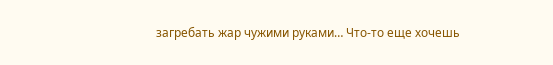загребать жар чужими руками… Что-то еще хочешь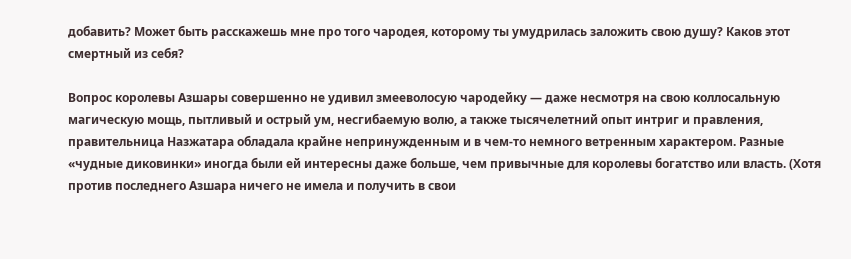добавить? Может быть расскажешь мне про того чародея, которому ты умудрилась заложить свою душу? Каков этот смертный из себя?

Вопрос королевы Азшары совершенно не удивил змееволосую чародейку — даже несмотря на свою коллосальную магическую мощь, пытливый и острый ум, несгибаемую волю, а также тысячелетний опыт интриг и правления, правительница Назжатара обладала крайне непринужденным и в чем-то немного ветренным характером. Разные «чудные диковинки» иногда были ей интересны даже больше, чем привычные для королевы богатство или власть. (Хотя против последнего Азшара ничего не имела и получить в свои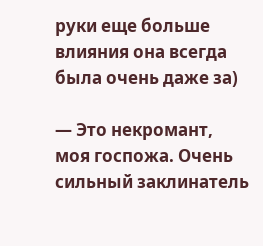руки еще больше влияния она всегда была очень даже за)

— Это некромант, моя госпожа. Очень сильный заклинатель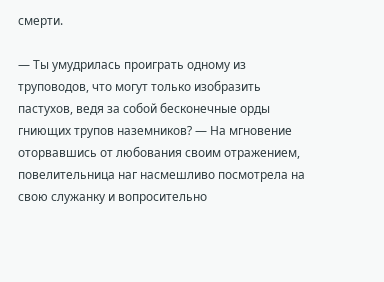смерти.

— Ты умудрилась проиграть одному из труповодов, что могут только изобразить пастухов, ведя за собой бесконечные орды гниющих трупов наземников? — На мгновение оторвавшись от любования своим отражением, повелительница наг насмешливо посмотрела на свою служанку и вопросительно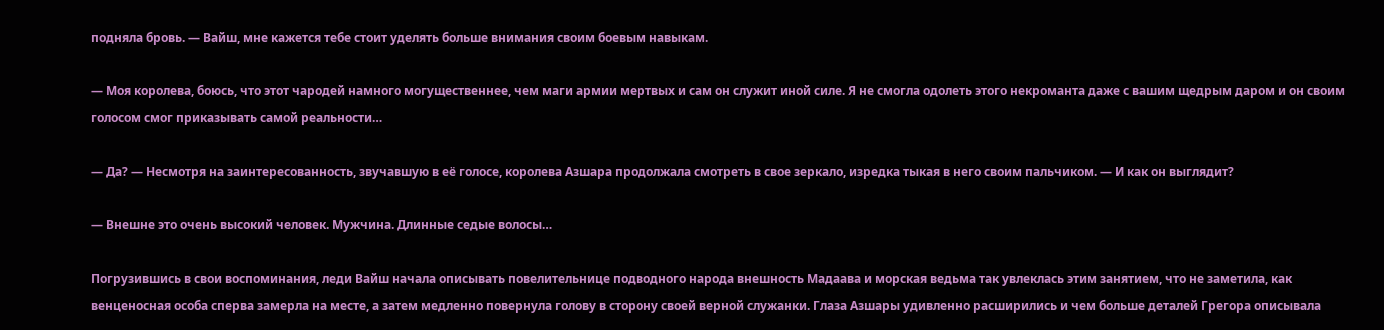подняла бровь. — Вайш, мне кажется тебе стоит уделять больше внимания своим боевым навыкам.

— Моя королева, боюсь, что этот чародей намного могущественнее, чем маги армии мертвых и сам он служит иной силе. Я не смогла одолеть этого некроманта даже с вашим щедрым даром и он своим голосом смог приказывать самой реальности…

— Да? — Несмотря на заинтересованность, звучавшую в её голосе, королева Азшара продолжала смотреть в свое зеркало, изредка тыкая в него своим пальчиком. — И как он выглядит?

— Внешне это очень высокий человек. Мужчина. Длинные седые волосы…

Погрузившись в свои воспоминания, леди Вайш начала описывать повелительнице подводного народа внешность Мадаава и морская ведьма так увлеклась этим занятием, что не заметила, как венценосная особа сперва замерла на месте, а затем медленно повернула голову в сторону своей верной служанки. Глаза Азшары удивленно расширились и чем больше деталей Грегора описывала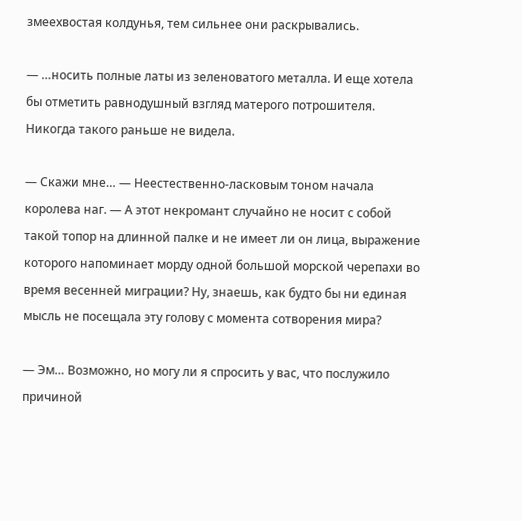змеехвостая колдунья, тем сильнее они раскрывались.

— …носить полные латы из зеленоватого металла. И еще хотела бы отметить равнодушный взгляд матерого потрошителя. Никогда такого раньше не видела.

— Скажи мне… — Неестественно-ласковым тоном начала королева наг. — А этот некромант случайно не носит с собой такой топор на длинной палке и не имеет ли он лица, выражение которого напоминает морду одной большой морской черепахи во время весенней миграции? Ну, знаешь, как будто бы ни единая мысль не посещала эту голову с момента сотворения мира?

— Эм… Возможно, но могу ли я спросить у вас, что послужило причиной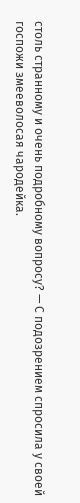столь странному и очень подробному вопросу? — С подозрением спросила у своей госпожи змееволосая чародейка.